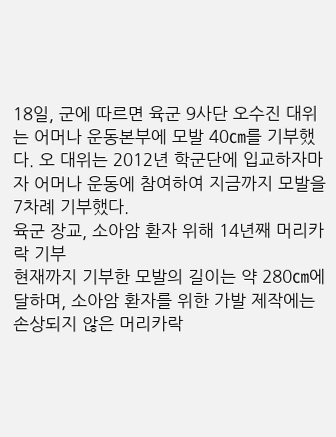18일, 군에 따르면 육군 9사단 오수진 대위는 어머나 운동본부에 모발 40㎝를 기부했다. 오 대위는 2012년 학군단에 입교하자마자 어머나 운동에 참여하여 지금까지 모발을 7차례 기부했다.
육군 장교, 소아암 환자 위해 14년째 머리카락 기부
현재까지 기부한 모발의 길이는 약 280㎝에 달하며, 소아암 환자를 위한 가발 제작에는 손상되지 않은 머리카락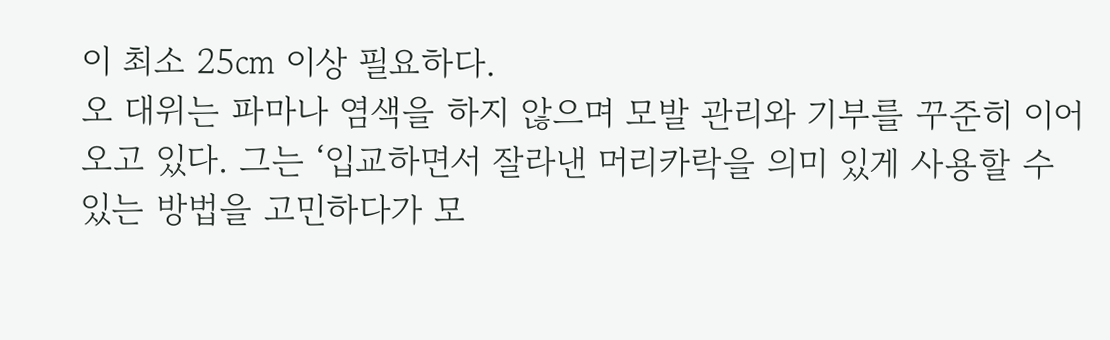이 최소 25㎝ 이상 필요하다.
오 대위는 파마나 염색을 하지 않으며 모발 관리와 기부를 꾸준히 이어오고 있다. 그는 ‘입교하면서 잘라낸 머리카락을 의미 있게 사용할 수 있는 방법을 고민하다가 모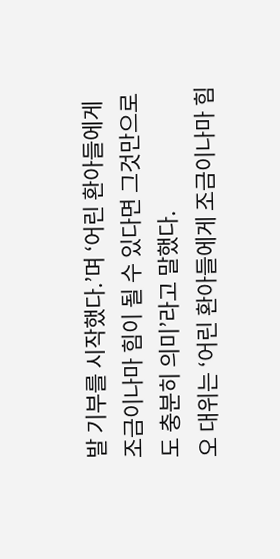발 기부를 시작했다.’며 ‘어린 환아들에게 조금이나마 힘이 될 수 있다면 그것만으로도 충분히 의미’라고 말했다.
오 대위는 ‘어린 환아들에게 조금이나마 힘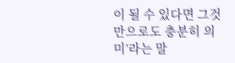이 될 수 있다면 그것만으로도 충분히 의미’라는 말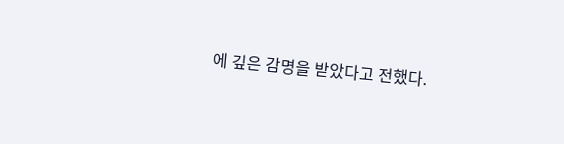에 깊은 감명을 받았다고 전했다.